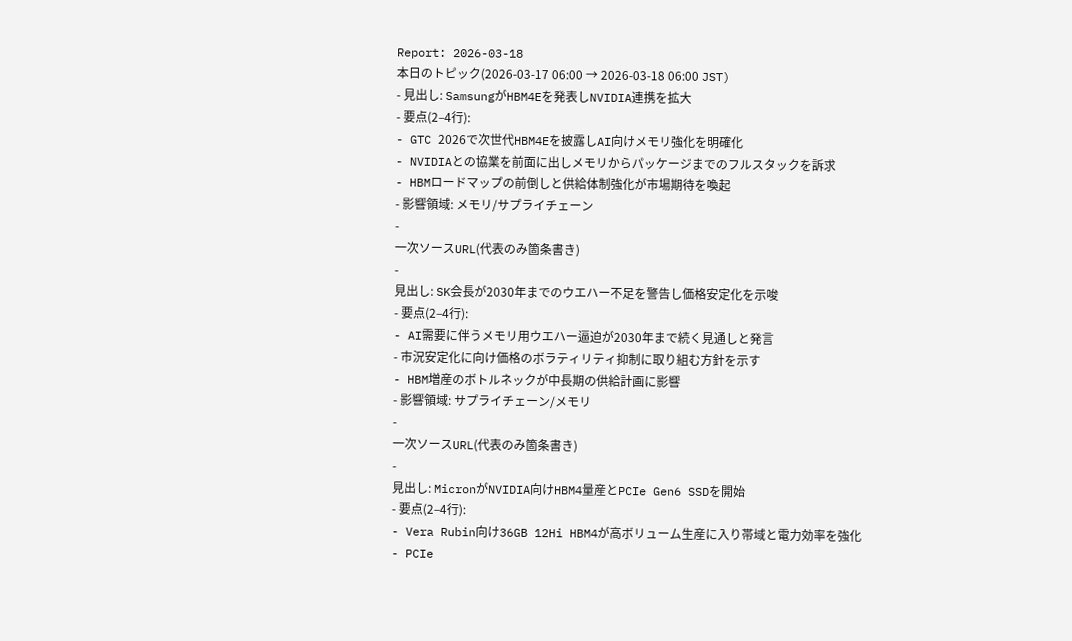Report: 2026-03-18
本日のトピック(2026-03-17 06:00 → 2026-03-18 06:00 JST)
- 見出し: SamsungがHBM4Eを発表しNVIDIA連携を拡大
- 要点(2–4行):
- GTC 2026で次世代HBM4Eを披露しAI向けメモリ強化を明確化
- NVIDIAとの協業を前面に出しメモリからパッケージまでのフルスタックを訴求
- HBMロードマップの前倒しと供給体制強化が市場期待を喚起
- 影響領域: メモリ/サプライチェーン
-
一次ソースURL(代表のみ箇条書き)
-
見出し: SK会長が2030年までのウエハー不足を警告し価格安定化を示唆
- 要点(2–4行):
- AI需要に伴うメモリ用ウエハー逼迫が2030年まで続く見通しと発言
- 市況安定化に向け価格のボラティリティ抑制に取り組む方針を示す
- HBM増産のボトルネックが中長期の供給計画に影響
- 影響領域: サプライチェーン/メモリ
-
一次ソースURL(代表のみ箇条書き)
-
見出し: MicronがNVIDIA向けHBM4量産とPCIe Gen6 SSDを開始
- 要点(2–4行):
- Vera Rubin向け36GB 12Hi HBM4が高ボリューム生産に入り帯域と電力効率を強化
- PCIe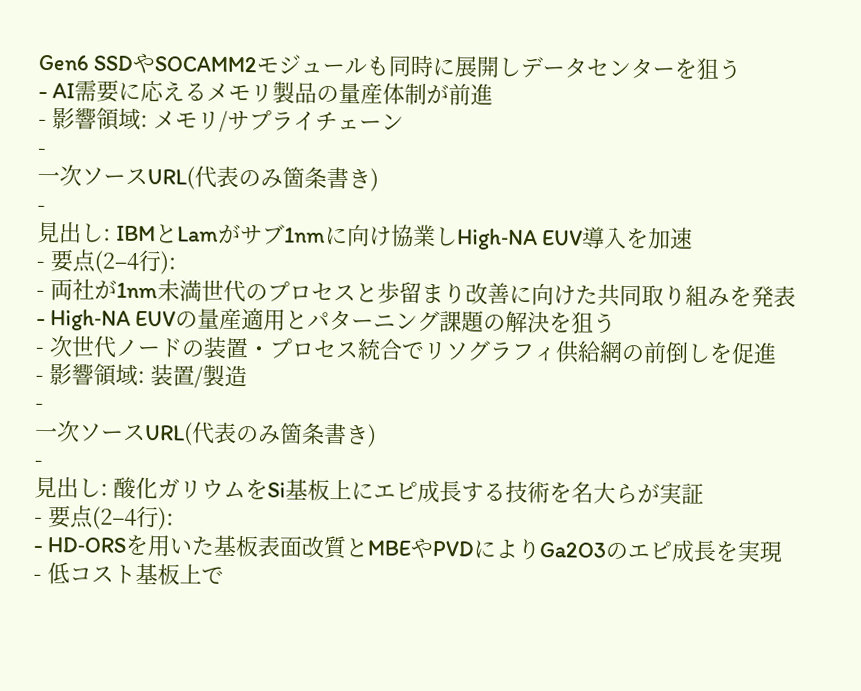Gen6 SSDやSOCAMM2モジュールも同時に展開しデータセンターを狙う
- AI需要に応えるメモリ製品の量産体制が前進
- 影響領域: メモリ/サプライチェーン
-
一次ソースURL(代表のみ箇条書き)
-
見出し: IBMとLamがサブ1nmに向け協業しHigh‑NA EUV導入を加速
- 要点(2–4行):
- 両社が1nm未満世代のプロセスと歩留まり改善に向けた共同取り組みを発表
- High‑NA EUVの量産適用とパターニング課題の解決を狙う
- 次世代ノードの装置・プロセス統合でリソグラフィ供給網の前倒しを促進
- 影響領域: 装置/製造
-
一次ソースURL(代表のみ箇条書き)
-
見出し: 酸化ガリウムをSi基板上にエピ成長する技術を名大らが実証
- 要点(2–4行):
- HD‑ORSを用いた基板表面改質とMBEやPVDによりGa2O3のエピ成長を実現
- 低コスト基板上で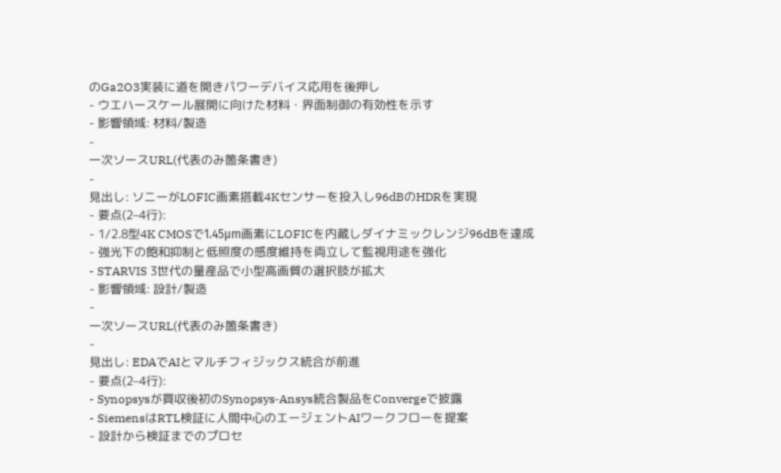のGa2O3実装に道を開きパワーデバイス応用を後押し
- ウエハースケール展開に向けた材料・界面制御の有効性を示す
- 影響領域: 材料/製造
-
一次ソースURL(代表のみ箇条書き)
-
見出し: ソニーがLOFIC画素搭載4Kセンサーを投入し96dBのHDRを実現
- 要点(2–4行):
- 1/2.8型4K CMOSで1.45μm画素にLOFICを内蔵しダイナミックレンジ96dBを達成
- 強光下の飽和抑制と低照度の感度維持を両立して監視用途を強化
- STARVIS 3世代の量産品で小型高画質の選択肢が拡大
- 影響領域: 設計/製造
-
一次ソースURL(代表のみ箇条書き)
-
見出し: EDAでAIとマルチフィジックス統合が前進
- 要点(2–4行):
- Synopsysが買収後初のSynopsys‑Ansys統合製品をConvergeで披露
- SiemensはRTL検証に人間中心のエージェントAIワークフローを提案
- 設計から検証までのプロセ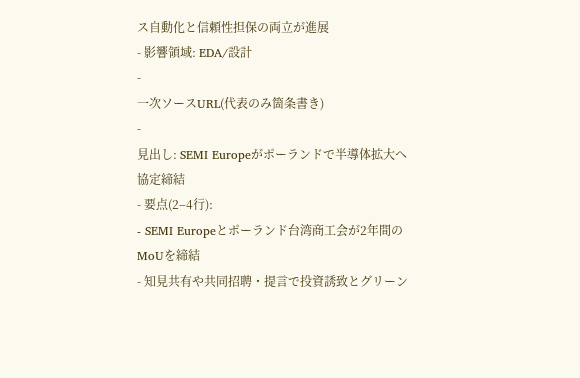ス自動化と信頼性担保の両立が進展
- 影響領域: EDA/設計
-
一次ソースURL(代表のみ箇条書き)
-
見出し: SEMI Europeがポーランドで半導体拡大へ協定締結
- 要点(2–4行):
- SEMI Europeとポーランド台湾商工会が2年間のMoUを締結
- 知見共有や共同招聘・提言で投資誘致とグリーン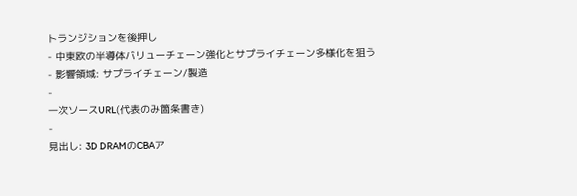トランジションを後押し
- 中東欧の半導体バリューチェーン強化とサプライチェーン多様化を狙う
- 影響領域: サプライチェーン/製造
-
一次ソースURL(代表のみ箇条書き)
-
見出し: 3D DRAMのCBAア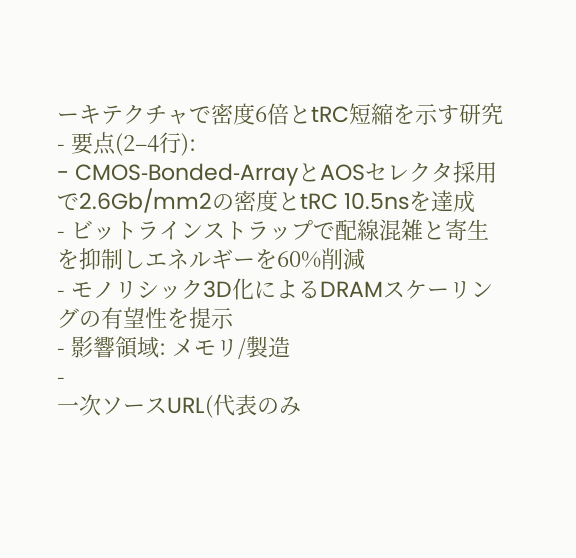ーキテクチャで密度6倍とtRC短縮を示す研究
- 要点(2–4行):
- CMOS‑Bonded‑ArrayとAOSセレクタ採用で2.6Gb/mm2の密度とtRC 10.5nsを達成
- ビットラインストラップで配線混雑と寄生を抑制しエネルギーを60%削減
- モノリシック3D化によるDRAMスケーリングの有望性を提示
- 影響領域: メモリ/製造
-
一次ソースURL(代表のみ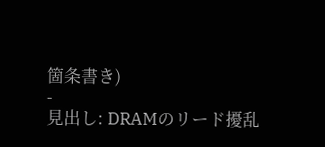箇条書き)
-
見出し: DRAMのリード擾乱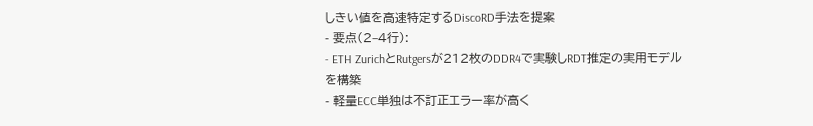しきい値を高速特定するDiscoRD手法を提案
- 要点(2–4行):
- ETH ZurichとRutgersが212枚のDDR4で実験しRDT推定の実用モデルを構築
- 軽量ECC単独は不訂正エラー率が高く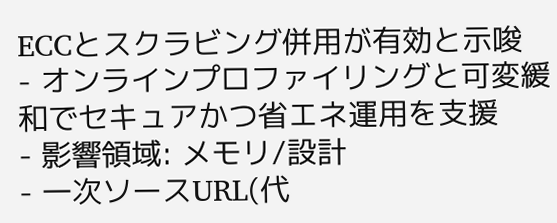ECCとスクラビング併用が有効と示唆
- オンラインプロファイリングと可変緩和でセキュアかつ省エネ運用を支援
- 影響領域: メモリ/設計
- 一次ソースURL(代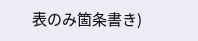表のみ箇条書き)